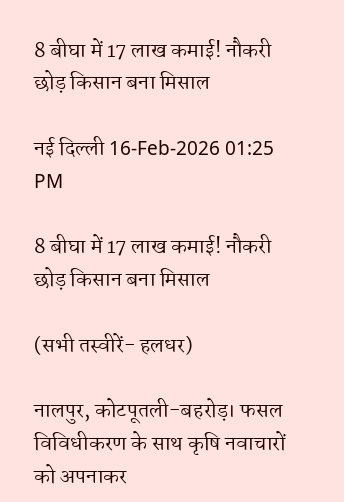8 बीघा में 17 लाख कमाई! नौकरी छोड़ किसान बना मिसाल

नई दिल्ली 16-Feb-2026 01:25 PM

8 बीघा में 17 लाख कमाई! नौकरी छोड़ किसान बना मिसाल

(सभी तस्वीरें- हलधर)

नालपुर, कोटपूतली-बहरोड़। फसल विविधीकरण के साथ कृषि नवाचारों को अपनाकर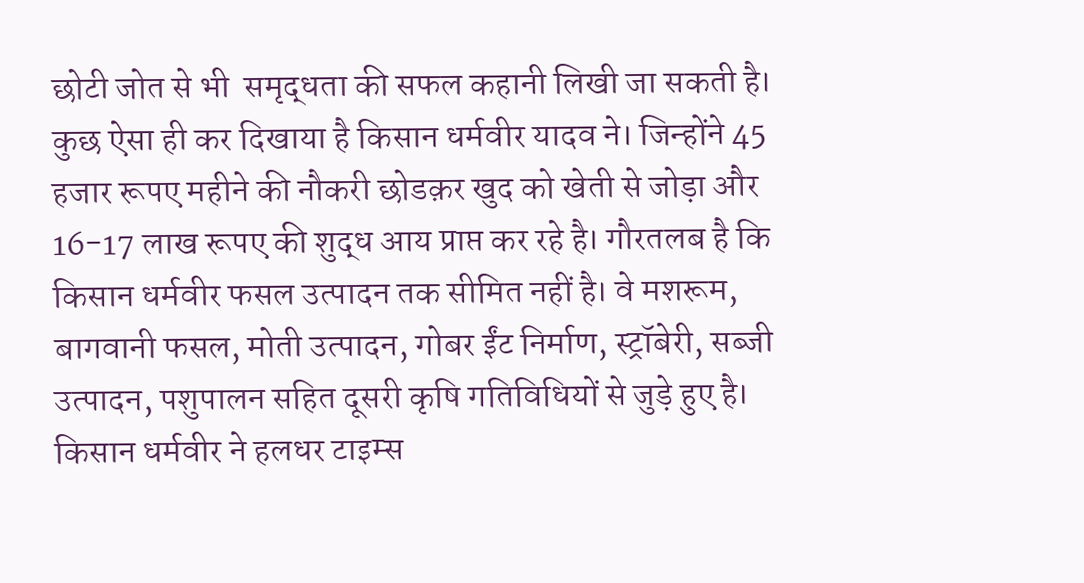छोटी जोत से भी  समृद्धता की सफल कहानी लिखी जा सकती है। कुछ ऐसा ही कर दिखाया है किसान धर्मवीर यादव ने। जिन्होंने 45 हजार रूपए महीने की नौकरी छोडक़र खुद को खेती से जोड़ा और 16-17 लाख रूपए की शुद्ध आय प्राप्त कर रहे है। गौरतलब है कि किसान धर्मवीर फसल उत्पादन तक सीमित नहीं है। वे मशरूम, बागवानी फसल, मोती उत्पादन, गोबर ईंट निर्माण, स्ट्रॉबेरी, सब्जी उत्पादन, पशुपालन सहित दूसरी कृषि गतिविधियों से जुड़े हुए है। किसान धर्मवीर ने हलधर टाइम्स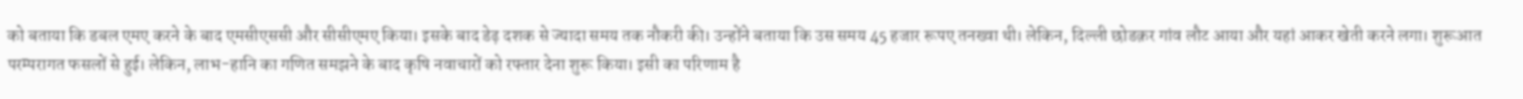को बताया कि डबल एमए करने के बाद एमसीएससी और सीसीएमए किया। इसके बाद डेढ़ दशक से ज्यादा समय तक नौकरी की। उन्होंने बताया कि उस समय 45 हजार रूपए तनख्वा थी। लेकिन, दिल्ली छोडक़र गांव लौट आया और यहां आकर खेती करने लगा। शुरूआत परम्परागत फसलों से हुई। लेकिन, लाभ-हानि का गणित समझने के बाद कृषि नवाचारों को रफ्तार देना शुरू किया। इसी का परिणाम है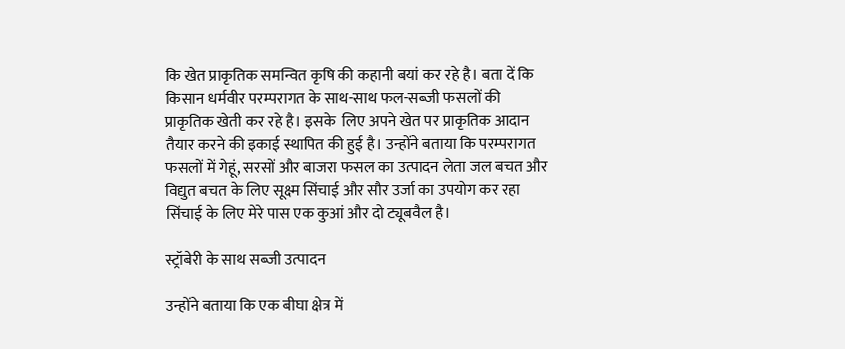कि खेत प्राकृतिक समन्वित कृषि की कहानी बयां कर रहे है। बता दें कि किसान धर्मवीर परम्परागत के साथ-साथ फल-सब्जी फसलों की प्राकृतिक खेती कर रहे है। इसके  लिए अपने खेत पर प्राकृतिक आदान तैयार करने की इकाई स्थापित की हुई है। उन्होंने बताया कि परम्परागत फसलों में गेहूं, सरसों और बाजरा फसल का उत्पादन लेता जल बचत और विद्युत बचत के लिए सूक्ष्म सिंचाई और सौर उर्जा का उपयोग कर रहा सिंचाई के लिए मेरे पास एक कुआं और दो ट्यूबवैल है।

स्ट्रॉबेरी के साथ सब्जी उत्पादन

उन्होंने बताया कि एक बीघा क्षेत्र में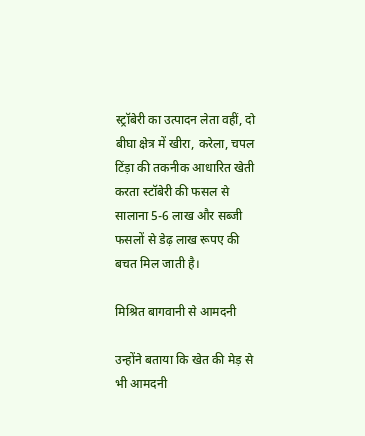स्ट्रॉबेरी का उत्पादन लेता वहीं, दो बीघा क्षेत्र में खीरा, करेला, चपल टिंड़ा की तकनीक आधारित खेती करता स्टॉबेरी की फसल से सालाना 5-6 लाख और सब्जी फसलों से डेढ़ लाख रूपए की बचत मिल जाती है।

मिश्रित बागवानी से आमदनी

उन्होंने बताया कि खेत की मेड़ से भी आमदनी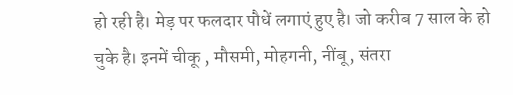हो रही है। मेड़ पर फलदार पौधें लगाएं हुए है। जो करीब 7 साल के हो चुके है। इनमें चीकू , मौसमी, मोहगनी, नींबू, संतरा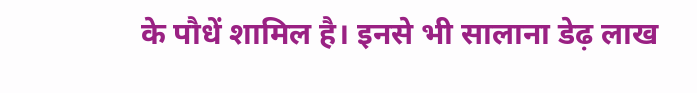के पौधें शामिल है। इनसे भी सालाना डेढ़ लाख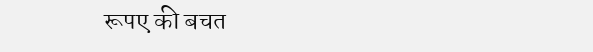रूपए की बचत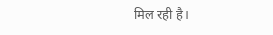मिल रही है।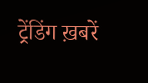ट्रेंडिंग ख़बरें